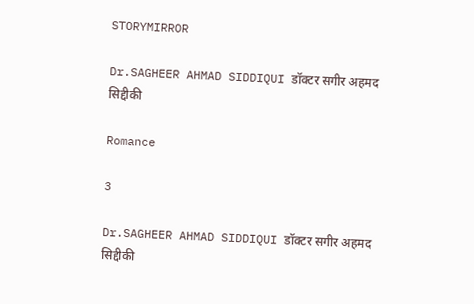STORYMIRROR

Dr.SAGHEER AHMAD SIDDIQUI डॉक्टर सगीर अहमद सिद्दीकी

Romance

3

Dr.SAGHEER AHMAD SIDDIQUI डॉक्टर सगीर अहमद सिद्दीकी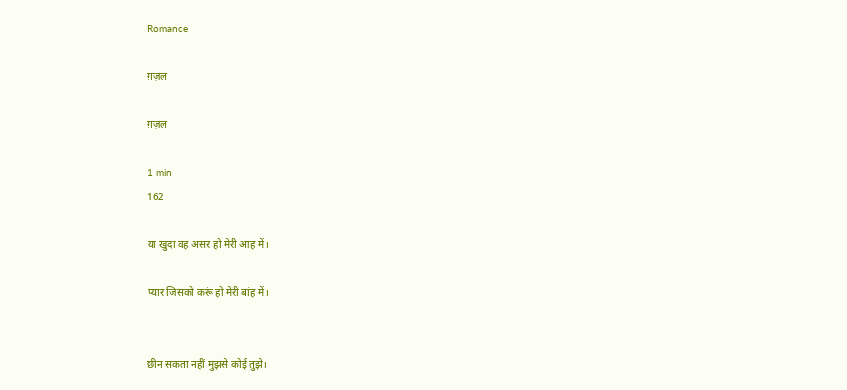Romance

ग़ज़ल

ग़ज़ल

1 min
162

या खुदा वह असर हो मेरी आह में।

प्यार जिसको करूं हो मेरी बांह में।


छीन सकता नहीं मुझसे कोई तुझे।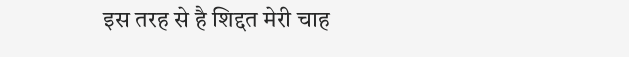इस तरह से है शिद्दत मेरी चाह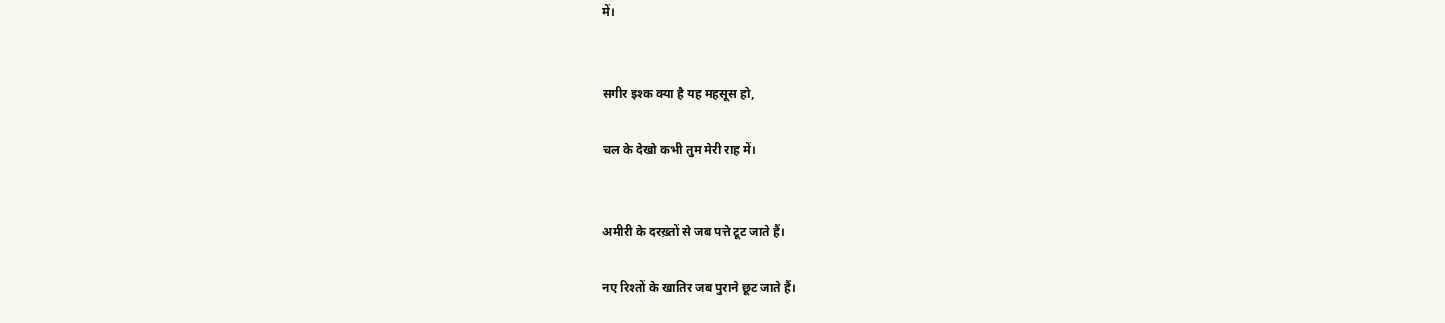में।


सगीर इश्क क्या है यह महसूस हो,

चल के देखो कभी तुम मेरी राह में।


अमीरी के दरख़्तों से जब पत्ते टूट जाते हैं।

नए रिश्तों के खातिर जब पुराने छूट जाते हैं।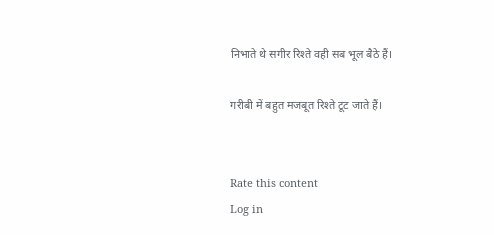निभाते थे सगीर रिश्ते वही सब भूल बैठे हैं।

गरीबी में बहुत मजबूत रिश्ते टूट जाते हैं।


Rate this content
Log in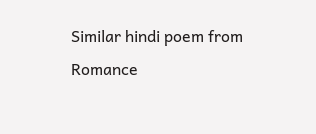Similar hindi poem from Romance